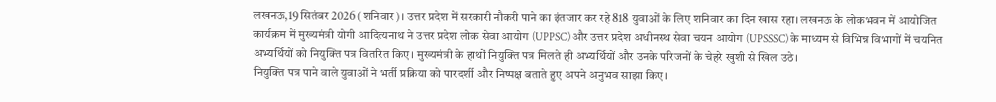लखनऊ,19 सितंबर 2026 (शनिवार)। उत्तर प्रदेश में सरकारी नौकरी पाने का इंतजार कर रहे 818 युवाओं के लिए शनिवार का दिन खास रहा। लखनऊ के लोकभवन में आयोजित कार्यक्रम में मुख्यमंत्री योगी आदित्यनाथ ने उत्तर प्रदेश लोक सेवा आयोग (UPPSC) और उत्तर प्रदेश अधीनस्थ सेवा चयन आयोग (UPSSSC) के माध्यम से विभिन्न विभागों में चयनित अभ्यर्थियों को नियुक्ति पत्र वितरित किए। मुख्यमंत्री के हाथों नियुक्ति पत्र मिलते ही अभ्यर्थियों और उनके परिजनों के चेहरे खुशी से खिल उठे।
नियुक्ति पत्र पाने वाले युवाओं ने भर्ती प्रक्रिया को पारदर्शी और निष्पक्ष बताते हुए अपने अनुभव साझा किए।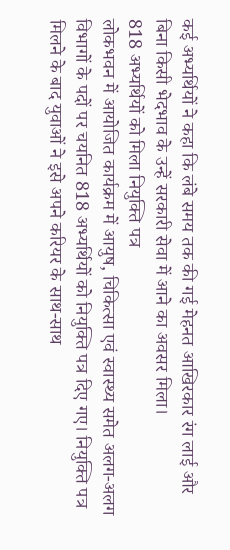कई अभ्यर्थियों ने कहा कि लंबे समय तक की गई मेहनत आखिरकार रंग लाई और बिना किसी भेदभाव के उन्हें सरकारी सेवा में आने का अवसर मिला।
818 अभ्यर्थियों को मिला नियुक्ति पत्र
लोकभवन में आयोजित कार्यक्रम में आयुष, चिकित्सा एवं स्वास्थ्य समेत अलग-अलग विभागों के पदों पर चयनित 818 अभ्यर्थियों को नियुक्ति पत्र दिए गए। नियुक्ति पत्र मिलने के बाद युवाओं ने इसे अपने करियर के साथ-साथ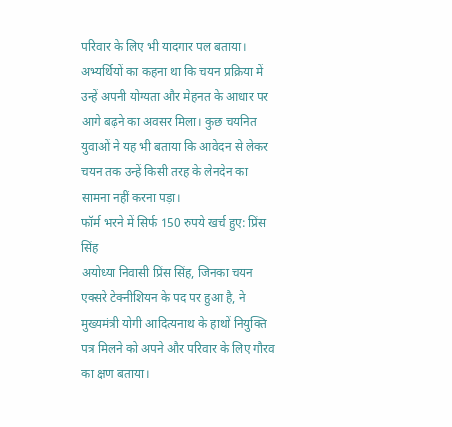परिवार के लिए भी यादगार पल बताया।
अभ्यर्थियों का कहना था कि चयन प्रक्रिया में उन्हें अपनी योग्यता और मेहनत के आधार पर आगे बढ़ने का अवसर मिला। कुछ चयनित युवाओं ने यह भी बताया कि आवेदन से लेकर चयन तक उन्हें किसी तरह के लेनदेन का सामना नहीं करना पड़ा।
फॉर्म भरने में सिर्फ 150 रुपये खर्च हुए: प्रिंस सिंह
अयोध्या निवासी प्रिंस सिंह, जिनका चयन एक्सरे टेक्नीशियन के पद पर हुआ है, ने मुख्यमंत्री योगी आदित्यनाथ के हाथों नियुक्ति पत्र मिलने को अपने और परिवार के लिए गौरव का क्षण बताया।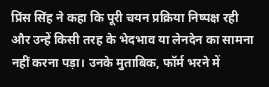प्रिंस सिंह ने कहा कि पूरी चयन प्रक्रिया निष्पक्ष रही और उन्हें किसी तरह के भेदभाव या लेनदेन का सामना नहीं करना पड़ा। उनके मुताबिक, फॉर्म भरने में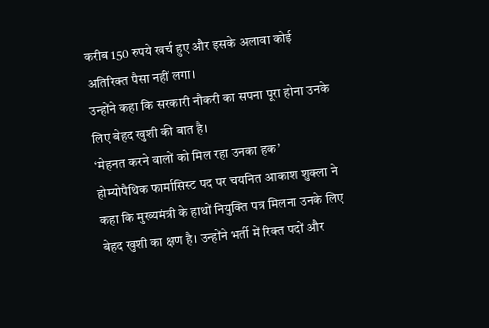करीब 150 रुपये खर्च हुए और इसके अलावा कोई अतिरिक्त पैसा नहीं लगा।
उन्होंने कहा कि सरकारी नौकरी का सपना पूरा होना उनके लिए बेहद खुशी की बात है।
‘मेहनत करने वालों को मिल रहा उनका हक’
होम्योपैथिक फार्मासिस्ट पद पर चयनित आकाश शुक्ला ने कहा कि मुख्यमंत्री के हाथों नियुक्ति पत्र मिलना उनके लिए बेहद खुशी का क्षण है। उन्होंने भर्ती में रिक्त पदों और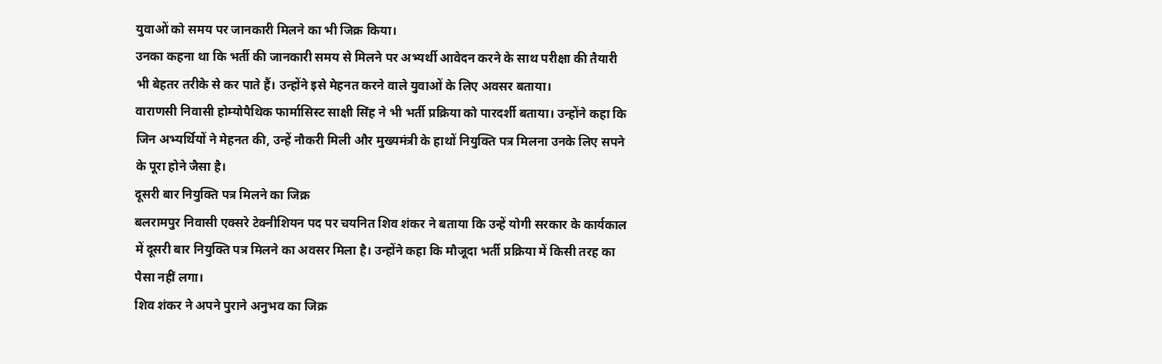युवाओं को समय पर जानकारी मिलने का भी जिक्र किया।
उनका कहना था कि भर्ती की जानकारी समय से मिलने पर अभ्यर्थी आवेदन करने के साथ परीक्षा की तैयारी भी बेहतर तरीके से कर पाते हैं। उन्होंने इसे मेहनत करने वाले युवाओं के लिए अवसर बताया।
वाराणसी निवासी होम्योपैथिक फार्मासिस्ट साक्षी सिंह ने भी भर्ती प्रक्रिया को पारदर्शी बताया। उन्होंने कहा कि जिन अभ्यर्थियों ने मेहनत की, उन्हें नौकरी मिली और मुख्यमंत्री के हाथों नियुक्ति पत्र मिलना उनके लिए सपने के पूरा होने जैसा है।
दूसरी बार नियुक्ति पत्र मिलने का जिक्र
बलरामपुर निवासी एक्सरे टेक्नीशियन पद पर चयनित शिव शंकर ने बताया कि उन्हें योगी सरकार के कार्यकाल में दूसरी बार नियुक्ति पत्र मिलने का अवसर मिला है। उन्होंने कहा कि मौजूदा भर्ती प्रक्रिया में किसी तरह का पैसा नहीं लगा।
शिव शंकर ने अपने पुराने अनुभव का जिक्र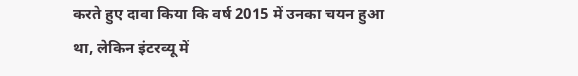करते हुए दावा किया कि वर्ष 2015 में उनका चयन हुआ था, लेकिन इंटरव्यू में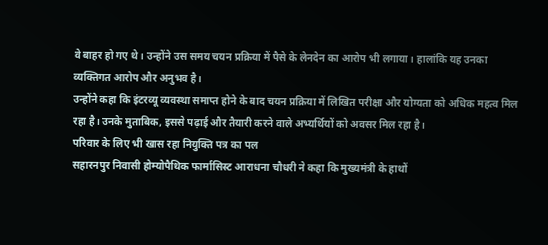वे बाहर हो गए थे। उन्होंने उस समय चयन प्रक्रिया में पैसे के लेनदेन का आरोप भी लगाया। हालांकि यह उनका व्यक्तिगत आरोप और अनुभव है।
उन्होंने कहा कि इंटरव्यू व्यवस्था समाप्त होने के बाद चयन प्रक्रिया में लिखित परीक्षा और योग्यता को अधिक महत्व मिल रहा है। उनके मुताबिक, इससे पढ़ाई और तैयारी करने वाले अभ्यर्थियों को अवसर मिल रहा है।
परिवार के लिए भी खास रहा नियुक्ति पत्र का पल
सहारनपुर निवासी होम्योपैथिक फार्मासिस्ट आराधना चौधरी ने कहा कि मुख्यमंत्री के हाथों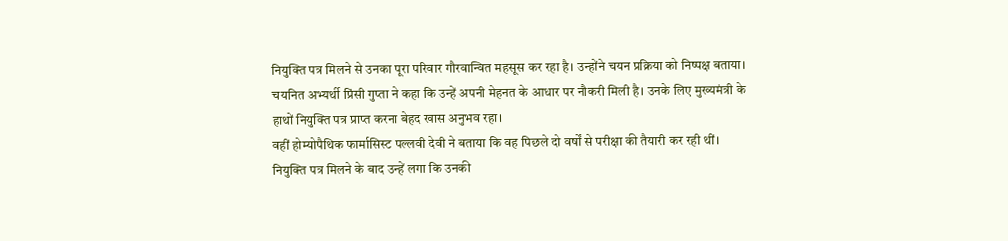नियुक्ति पत्र मिलने से उनका पूरा परिवार गौरवान्वित महसूस कर रहा है। उन्होंने चयन प्रक्रिया को निष्पक्ष बताया।
चयनित अभ्यर्थी प्रिंसी गुप्ता ने कहा कि उन्हें अपनी मेहनत के आधार पर नौकरी मिली है। उनके लिए मुख्यमंत्री के हाथों नियुक्ति पत्र प्राप्त करना बेहद खास अनुभव रहा।
वहीं होम्योपैथिक फार्मासिस्ट पल्लवी देवी ने बताया कि वह पिछले दो वर्षों से परीक्षा की तैयारी कर रही थीं। नियुक्ति पत्र मिलने के बाद उन्हें लगा कि उनकी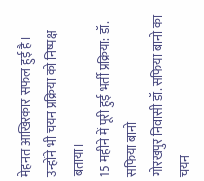मेहनत आखिरकार सफल हुई है। उन्होंने भी चयन प्रक्रिया को निष्पक्ष बताया।
15 महीने में पूरी हुई भर्ती प्रक्रिया: डॉ. सफिया बानो
गोरखपुर निवासी डॉ. सफिया बानो का चयन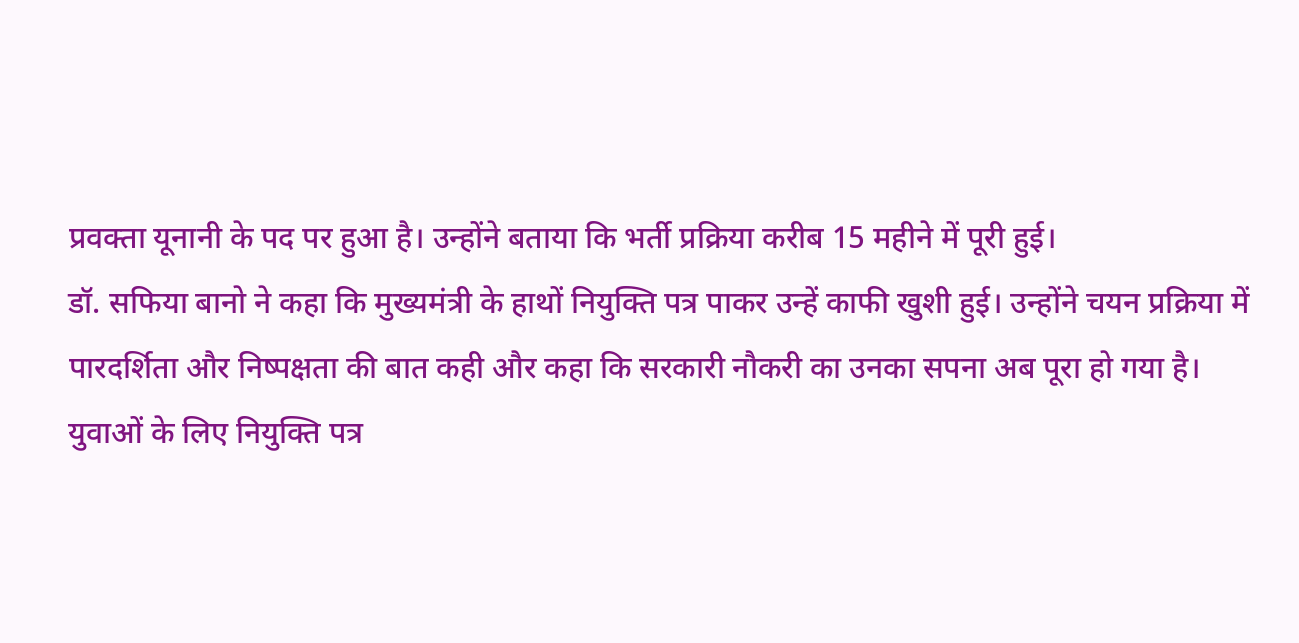प्रवक्ता यूनानी के पद पर हुआ है। उन्होंने बताया कि भर्ती प्रक्रिया करीब 15 महीने में पूरी हुई।
डॉ. सफिया बानो ने कहा कि मुख्यमंत्री के हाथों नियुक्ति पत्र पाकर उन्हें काफी खुशी हुई। उन्होंने चयन प्रक्रिया में पारदर्शिता और निष्पक्षता की बात कही और कहा कि सरकारी नौकरी का उनका सपना अब पूरा हो गया है।
युवाओं के लिए नियुक्ति पत्र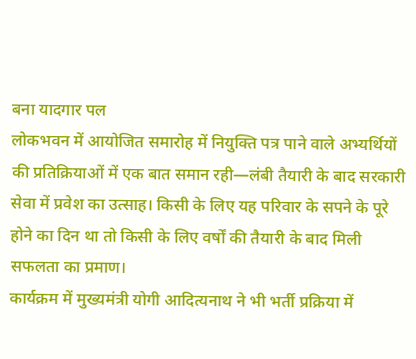बना यादगार पल
लोकभवन में आयोजित समारोह में नियुक्ति पत्र पाने वाले अभ्यर्थियों की प्रतिक्रियाओं में एक बात समान रही—लंबी तैयारी के बाद सरकारी सेवा में प्रवेश का उत्साह। किसी के लिए यह परिवार के सपने के पूरे होने का दिन था तो किसी के लिए वर्षों की तैयारी के बाद मिली सफलता का प्रमाण।
कार्यक्रम में मुख्यमंत्री योगी आदित्यनाथ ने भी भर्ती प्रक्रिया में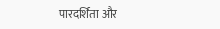पारदर्शिता और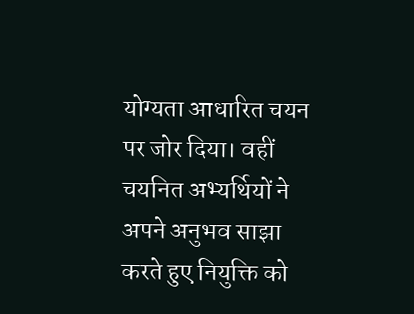योग्यता आधारित चयन पर जोर दिया। वहीं चयनित अभ्यर्थियों ने अपने अनुभव साझा करते हुए नियुक्ति को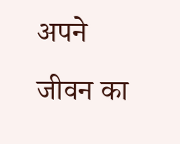अपने जीवन का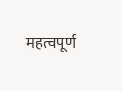महत्वपूर्ण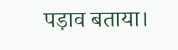पड़ाव बताया।